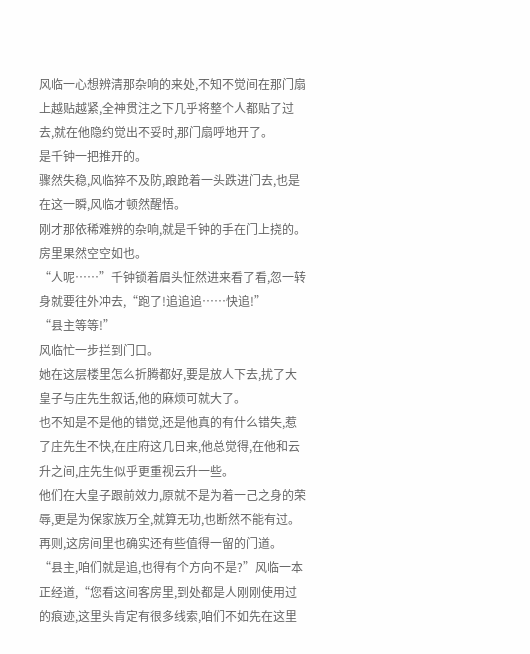风临一心想辨清那杂响的来处,不知不觉间在那门扇上越贴越紧,全神贯注之下几乎将整个人都贴了过去,就在他隐约觉出不妥时,那门扇呼地开了。
是千钟一把推开的。
骤然失稳,风临猝不及防,踉跄着一头跌进门去,也是在这一瞬,风临才顿然醒悟。
刚才那依稀难辨的杂响,就是千钟的手在门上挠的。
房里果然空空如也。
“人呢……”千钟锁着眉头怔然进来看了看,忽一转身就要往外冲去,“跑了!追追追……快追!”
“县主等等!”
风临忙一步拦到门口。
她在这层楼里怎么折腾都好,要是放人下去,扰了大皇子与庄先生叙话,他的麻烦可就大了。
也不知是不是他的错觉,还是他真的有什么错失,惹了庄先生不快,在庄府这几日来,他总觉得,在他和云升之间,庄先生似乎更重视云升一些。
他们在大皇子跟前效力,原就不是为着一己之身的荣辱,更是为保家族万全,就算无功,也断然不能有过。
再则,这房间里也确实还有些值得一留的门道。
“县主,咱们就是追,也得有个方向不是?”风临一本正经道,“您看这间客房里,到处都是人刚刚使用过的痕迹,这里头肯定有很多线索,咱们不如先在这里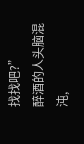找找吧?”
醉酒的人头脑混沌,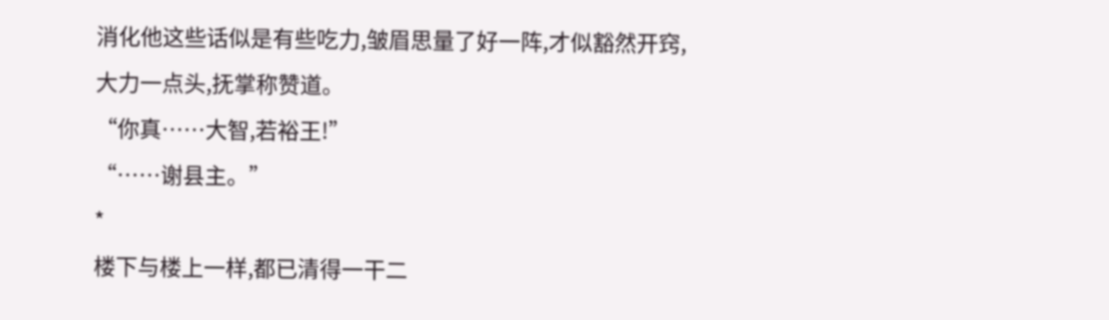消化他这些话似是有些吃力,皱眉思量了好一阵,才似豁然开窍,大力一点头,抚掌称赞道。
“你真……大智,若裕王!”
“……谢县主。”
*
楼下与楼上一样,都已清得一干二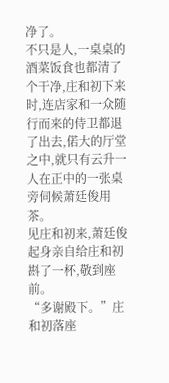净了。
不只是人,一桌桌的酒菜饭食也都清了个干净,庄和初下来时,连店家和一众随行而来的侍卫都退了出去,偌大的厅堂之中,就只有云升一人在正中的一张桌旁伺候萧廷俊用茶。
见庄和初来,萧廷俊起身亲自给庄和初斟了一杯,敬到座前。
“多谢殿下。”庄和初落座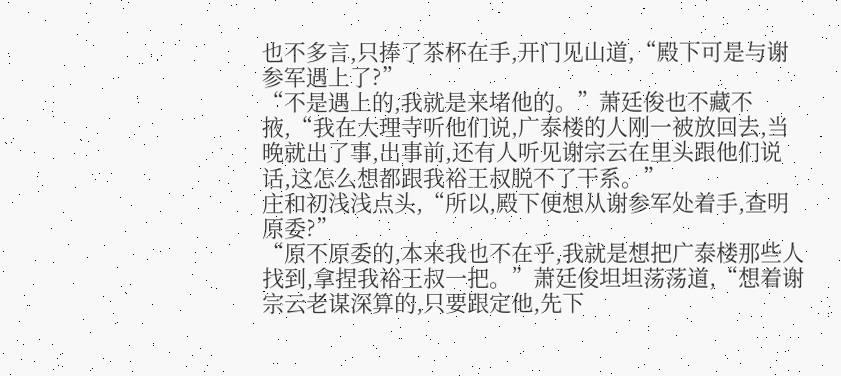也不多言,只捧了茶杯在手,开门见山道,“殿下可是与谢参军遇上了?”
“不是遇上的,我就是来堵他的。”萧廷俊也不藏不掖,“我在大理寺听他们说,广泰楼的人刚一被放回去,当晚就出了事,出事前,还有人听见谢宗云在里头跟他们说话,这怎么想都跟我裕王叔脱不了干系。”
庄和初浅浅点头,“所以,殿下便想从谢参军处着手,查明原委?”
“原不原委的,本来我也不在乎,我就是想把广泰楼那些人找到,拿捏我裕王叔一把。”萧廷俊坦坦荡荡道,“想着谢宗云老谋深算的,只要跟定他,先下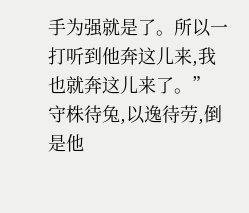手为强就是了。所以一打听到他奔这儿来,我也就奔这儿来了。”
守株待兔,以逸待劳,倒是他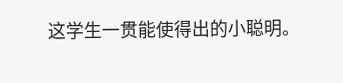这学生一贯能使得出的小聪明。